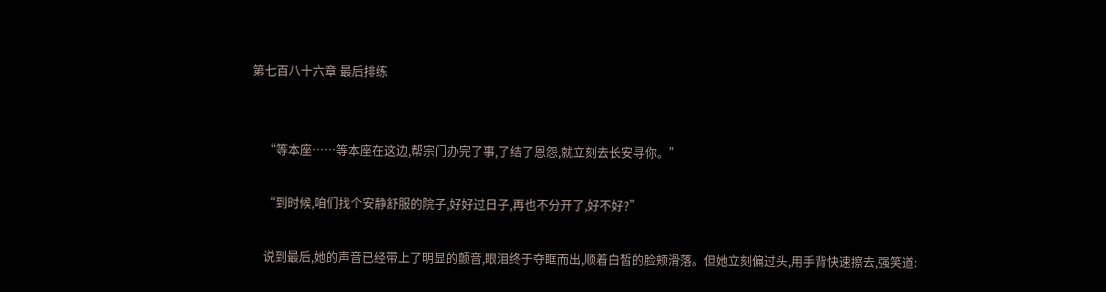第七百八十六章 最后排练


    “等本座……等本座在这边,帮宗门办完了事,了结了恩怨,就立刻去长安寻你。”

    “到时候,咱们找个安静舒服的院子,好好过日子,再也不分开了,好不好?”

    说到最后,她的声音已经带上了明显的颤音,眼泪终于夺眶而出,顺着白皙的脸颊滑落。但她立刻偏过头,用手背快速擦去,强笑道: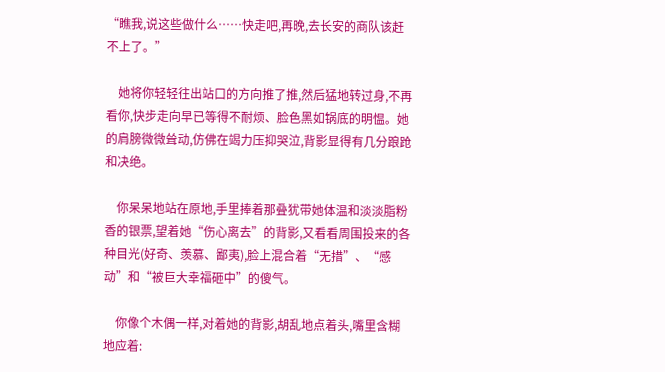“瞧我,说这些做什么……快走吧,再晚,去长安的商队该赶不上了。”

    她将你轻轻往出站口的方向推了推,然后猛地转过身,不再看你,快步走向早已等得不耐烦、脸色黑如锅底的明愠。她的肩膀微微耸动,仿佛在竭力压抑哭泣,背影显得有几分踉跄和决绝。

    你呆呆地站在原地,手里捧着那叠犹带她体温和淡淡脂粉香的银票,望着她“伤心离去”的背影,又看看周围投来的各种目光(好奇、羡慕、鄙夷),脸上混合着“无措”、“感动”和“被巨大幸福砸中”的傻气。

    你像个木偶一样,对着她的背影,胡乱地点着头,嘴里含糊地应着: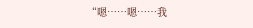“嗯……嗯……我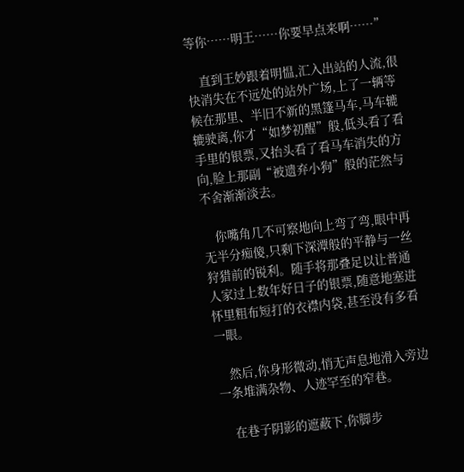等你……明王……你要早点来啊……”

    直到王妙跟着明愠,汇入出站的人流,很快消失在不远处的站外广场,上了一辆等候在那里、半旧不新的黑篷马车,马车辘辘驶离,你才“如梦初醒”般,低头看了看手里的银票,又抬头看了看马车消失的方向,脸上那副“被遗弃小狗”般的茫然与不舍渐渐淡去。

    你嘴角几不可察地向上弯了弯,眼中再无半分痴傻,只剩下深潭般的平静与一丝狩猎前的锐利。随手将那叠足以让普通人家过上数年好日子的银票,随意地塞进怀里粗布短打的衣襟内袋,甚至没有多看一眼。

    然后,你身形微动,悄无声息地滑入旁边一条堆满杂物、人迹罕至的窄巷。

    在巷子阴影的遮蔽下,你脚步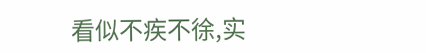看似不疾不徐,实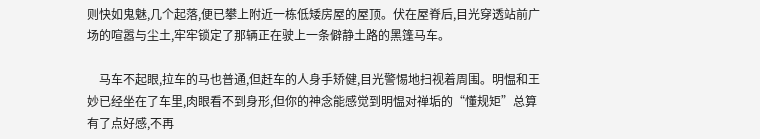则快如鬼魅,几个起落,便已攀上附近一栋低矮房屋的屋顶。伏在屋脊后,目光穿透站前广场的喧嚣与尘土,牢牢锁定了那辆正在驶上一条僻静土路的黑篷马车。

    马车不起眼,拉车的马也普通,但赶车的人身手矫健,目光警惕地扫视着周围。明愠和王妙已经坐在了车里,肉眼看不到身形,但你的神念能感觉到明愠对禅垢的“懂规矩”总算有了点好感,不再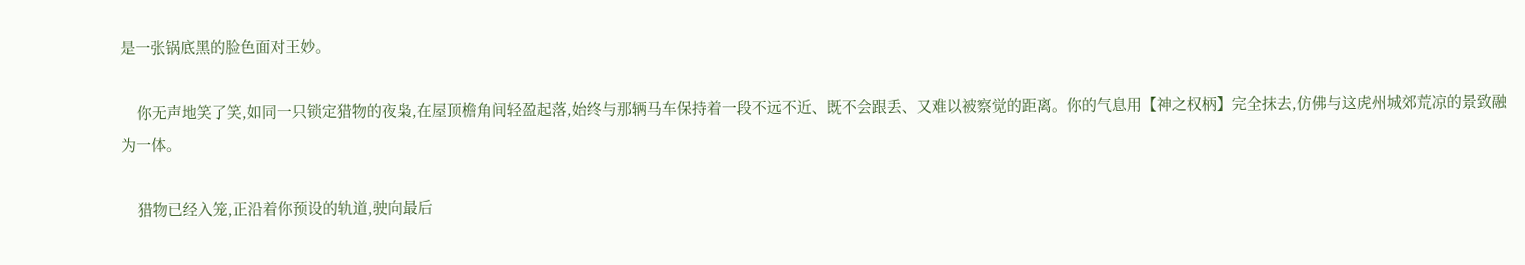是一张锅底黑的脸色面对王妙。

    你无声地笑了笑,如同一只锁定猎物的夜枭,在屋顶檐角间轻盈起落,始终与那辆马车保持着一段不远不近、既不会跟丢、又难以被察觉的距离。你的气息用【神之权柄】完全抹去,仿佛与这虎州城郊荒凉的景致融为一体。

    猎物已经入笼,正沿着你预设的轨道,驶向最后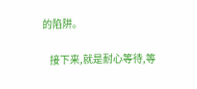的陷阱。

    接下来,就是耐心等待,等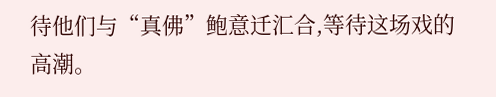待他们与“真佛”鲍意迁汇合,等待这场戏的高潮。